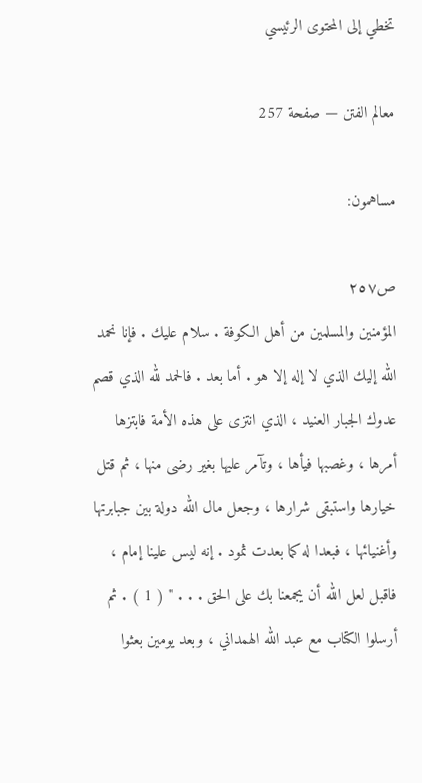تخطي إلى المحتوى الرئيسي

معالم الفتن — صفحة 257

مساهمون:

ص٢٥٧
المؤمنين والمسلمين من أهل الكوفة . سلام عليك . فإنا نحمد الله إليك الذي لا إله إلا هو . أما بعد . فالحمد لله الذي قصم عدوك الجبار العنيد ، الذي انتزى على هذه الأمة فابتزها أمرها ، وغصبها فيأها ، وتآمر عليها بغير رضى منها ، ثم قتل خيارها واستبقى شرارها ، وجعل مال الله دولة بين جبابرتها وأغنيائها ، فبعدا له كما بعدت ثمود . إنه ليس علينا إمام ، فاقبل لعل الله أن يجمعنا بك على الحق . . . " ( 1 ) . ثم أرسلوا الكتاب مع عبد الله الهمداني ، وبعد يومين بعثوا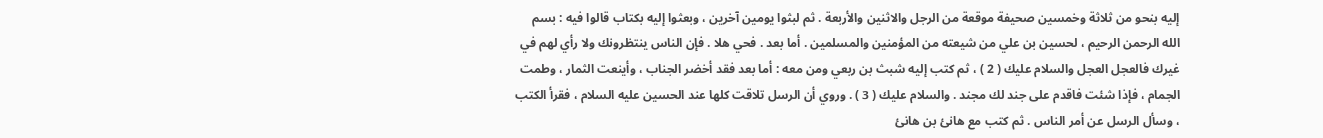إليه بنحو من ثلاثة وخمسين صحيفة موقعة من الرجل والاثنين والأربعة . ثم لبثوا يومين آخرين ، وبعثوا إليه بكتاب قالوا فيه : بسم الله الرحمن الرحيم ، لحسين بن علي من شيعته من المؤمنين والمسلمين . أما بعد . فحي هلا . فإن الناس ينتظرونك ولا رأي لهم في غيرك فالعجل العجل والسلام عليك ( 2 ) ، ثم كتب إليه شبث بن ربعي ومن معه : أما بعد فقد أخضر الجناب ، وأينعت الثمار ، وطمت الجمام ، فإذا شئت فاقدم على جند لك مجند . والسلام عليك ( 3 ) . وروي أن الرسل تلاقت كلها عند الحسين عليه السلام ، فقرأ الكتب ، وسأل الرسل عن أمر الناس . ثم كتب مع هانئ بن هانئ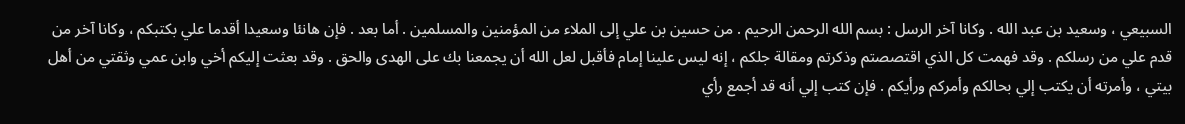السبيعي ، وسعيد بن عبد الله . وكانا آخر الرسل : بسم الله الرحمن الرحيم . من حسين بن علي إلى الملاء من المؤمنين والمسلمين . أما بعد . فإن هانئا وسعيدا أقدما علي بكتبكم ، وكانا آخر من قدم علي من رسلكم . وقد فهمت كل الذي اقتصصتم وذكرتم ومقالة جلكم ، إنه ليس علينا إمام فأقبل لعل الله أن يجمعنا بك على الهدى والحق . وقد بعثت إليكم أخي وابن عمي وثقتي من أهل بيتي ، وأمرته أن يكتب إلي بحالكم وأمركم ورأيكم . فإن كتب إلي أنه قد أجمع رأي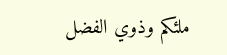ملئكم وذوي الفضل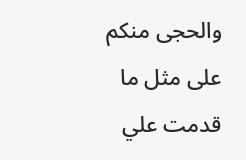والحجى منكم على مثل ما قدمت علي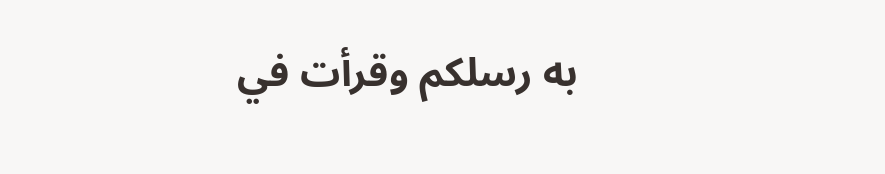به رسلكم وقرأت في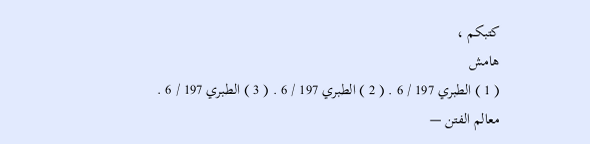كتبكم ،
هامش
( 1 ) الطبري 197 / 6 . ( 2 ) الطبري 197 / 6 . ( 3 ) الطبري 197 / 6 .
معالم الفتن —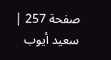صفحة 257 | سعيد أيوب